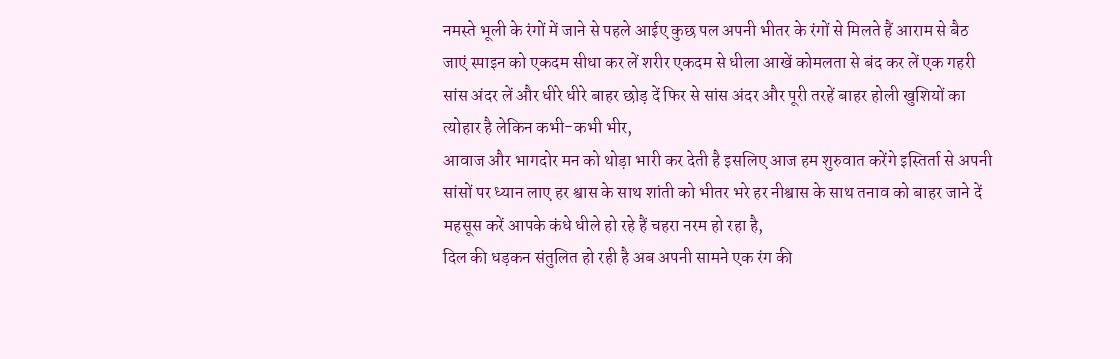नमस्ते भूली के रंगों में जाने से पहले आईए कुछ पल अपनी भीतर के रंगों से मिलते हैं आराम से बैठ जाएं स्पाइन को एकदम सीधा कर लें शरीर एकदम से धीला आखें कोमलता से बंद कर लें एक गहरी सांस अंदर लें और धीरे धीरे बाहर छोड़ दें फिर से सांस अंदर और पूरी तरहें बाहर होली खुशियों का त्योहार है लेकिन कभी-कभी भीर,
आवाज और भागदोर मन को थोड़ा भारी कर देती है इसलिए आज हम शुरुवात करेंगे इस्तिर्ता से अपनी सांसों पर ध्यान लाए हर श्वास के साथ शांती को भीतर भरे हर नीश्वास के साथ तनाव को बाहर जाने दें महसूस करें आपके कंधे धीले हो रहे हैं चहरा नरम हो रहा है,
दिल की धड़कन संतुलित हो रही है अब अपनी सामने एक रंग की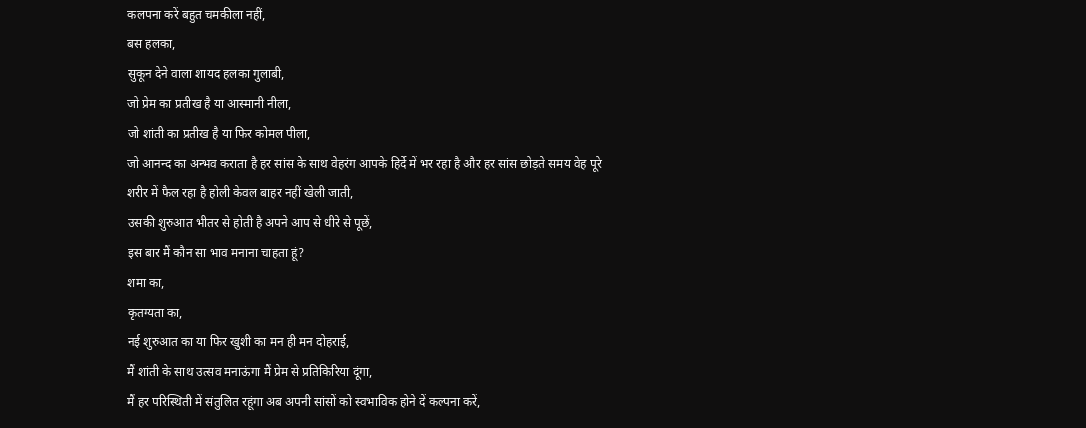कलपना करें बहुत चमकीला नहीं,
बस हलका,
सुकून देने वाला शायद हलका गुलाबी,
जो प्रेम का प्रतीख है या आस्मानी नीला,
जो शांती का प्रतीख है या फिर कोमल पीला,
जो आनन्द का अन्भव कराता है हर सांस के साथ वेहरंग आपके हिर्दे में भर रहा है और हर सांस छोड़ते समय वेह पूरे शरीर में फैल रहा है होली केवल बाहर नहीं खेली जाती,
उसकी शुरुआत भीतर से होती है अपने आप से धीरे से पूछें,
इस बार मैं कौन सा भाव मनाना चाहता हूं?
शमा का,
कृतग्यता का,
नई शुरुआत का या फिर खुशी का मन ही मन दोहराई,
मैं शांती के साथ उत्सव मनाऊंगा मैं प्रेम से प्रतिकिरिया दूंगा,
मैं हर परिस्थिती में संतुलित रहूंगा अब अपनी सांसों को स्वभाविक होने दें कल्पना करें,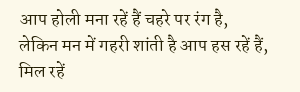आप होली मना रहें हैं चहरे पर रंग है,
लेकिन मन में गहरी शांती है आप हस रहें हैं,
मिल रहें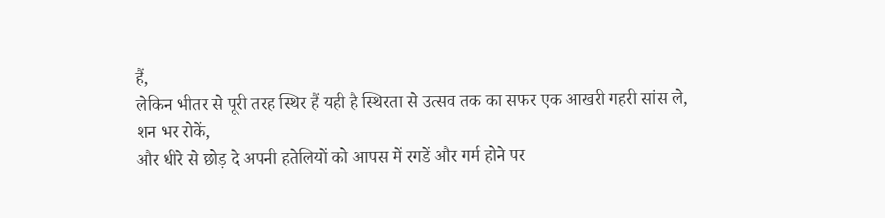हैं,
लेकिन भीतर से पूरी तरह स्थिर हैं यही है स्थिरता से उत्सव तक का सफर एक आखरी गहरी सांस ले,
शन भर रोकें,
और धीरे से छोड़ दे अपनी हतेलियों को आपस में रगडें और गर्म होने पर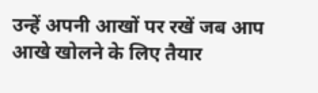उन्हें अपनी आखों पर रखें जब आप आखे खोलने के लिए तैयार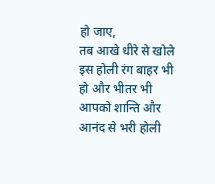हो जाए,
तब आखे धीरे से खोले इस होली रंग बाहर भी हो और भीतर भी आपको शान्ति और आनंद से भरी होली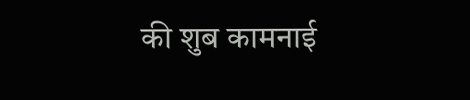की शुब कामनाई